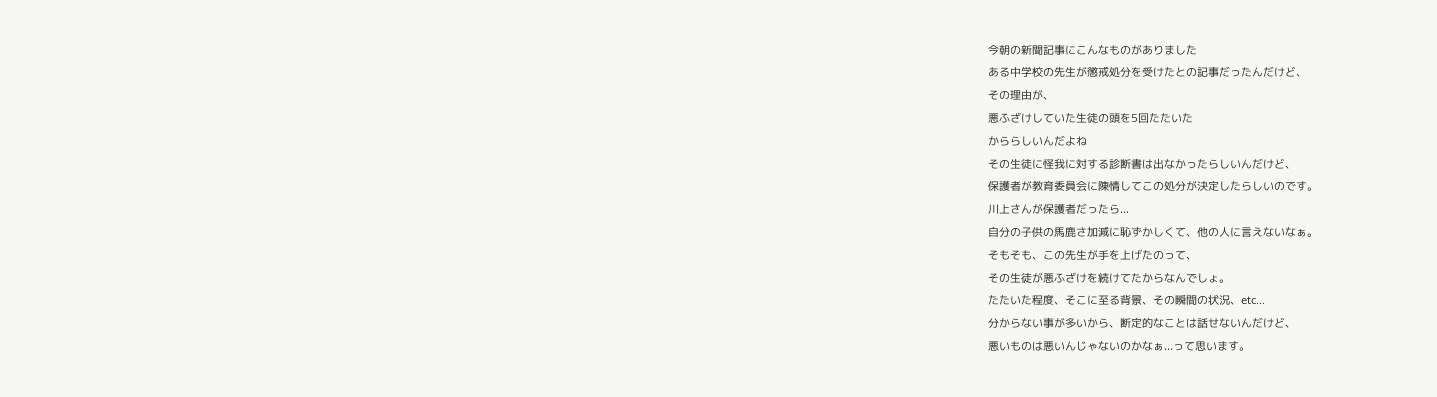今朝の新聞記事にこんなものがありました
ある中学校の先生が懲戒処分を受けたとの記事だったんだけど、
その理由が、
悪ふざけしていた生徒の頭を5回たたいた
かららしいんだよね
その生徒に怪我に対する診断書は出なかったらしいんだけど、
保護者が教育委員会に陳情してこの処分が決定したらしいのです。
川上さんが保護者だったら...
自分の子供の馬鹿さ加減に恥ずかしくて、他の人に言えないなぁ。
そもそも、この先生が手を上げたのって、
その生徒が悪ふざけを続けてたからなんでしょ。
たたいた程度、そこに至る背景、その瞬間の状況、etc...
分からない事が多いから、断定的なことは話せないんだけど、
悪いものは悪いんじゃないのかなぁ...って思います。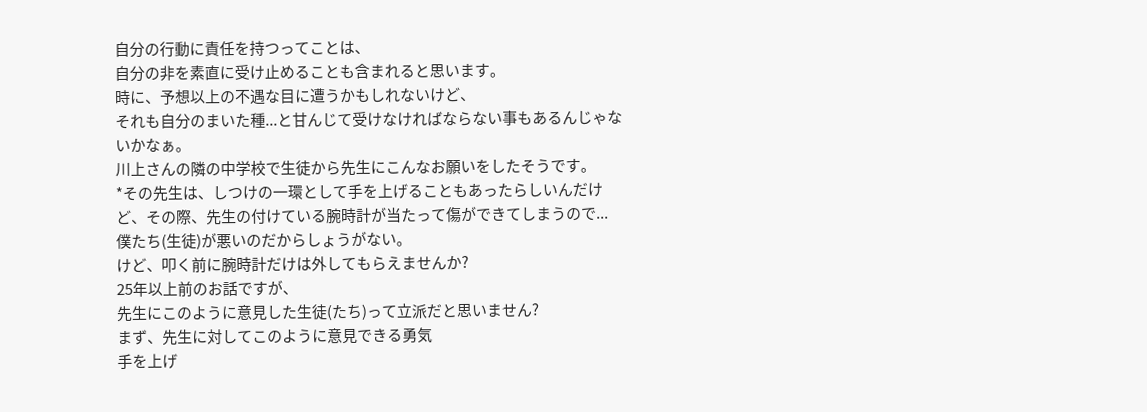自分の行動に責任を持つってことは、
自分の非を素直に受け止めることも含まれると思います。
時に、予想以上の不遇な目に遭うかもしれないけど、
それも自分のまいた種...と甘んじて受けなければならない事もあるんじゃないかなぁ。
川上さんの隣の中学校で生徒から先生にこんなお願いをしたそうです。
*その先生は、しつけの一環として手を上げることもあったらしいんだけど、その際、先生の付けている腕時計が当たって傷ができてしまうので...
僕たち(生徒)が悪いのだからしょうがない。
けど、叩く前に腕時計だけは外してもらえませんか?
25年以上前のお話ですが、
先生にこのように意見した生徒(たち)って立派だと思いません?
まず、先生に対してこのように意見できる勇気
手を上げ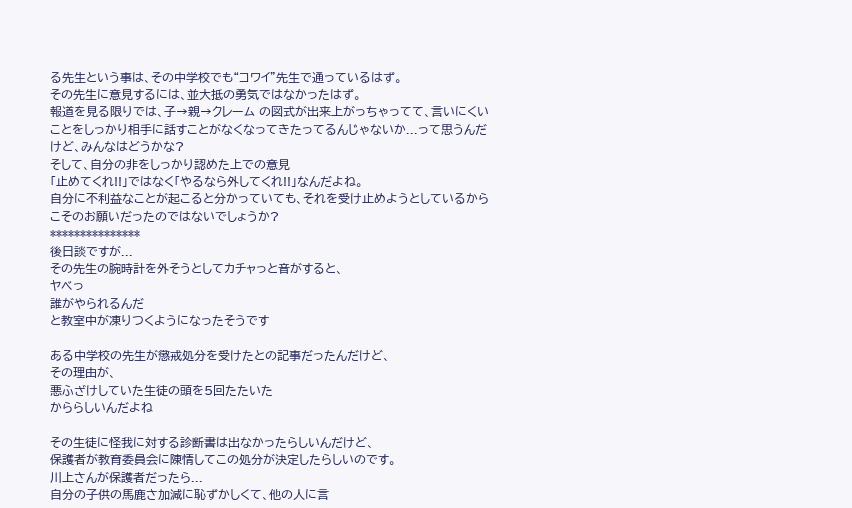る先生という事は、その中学校でも“コワイ”先生で通っているはず。
その先生に意見するには、並大抵の勇気ではなかったはず。
報道を見る限りでは、子→親→クレーム の図式が出来上がっちゃってて、言いにくいことをしっかり相手に話すことがなくなってきたってるんじゃないか...って思うんだけど、みんなはどうかな?
そして、自分の非をしっかり認めた上での意見
「止めてくれ!!」ではなく「やるなら外してくれ!!」なんだよね。
自分に不利益なことが起こると分かっていても、それを受け止めようとしているからこそのお願いだったのではないでしょうか?
***************
後日談ですが...
その先生の腕時計を外そうとしてカチャっと音がすると、
ヤベっ
誰がやられるんだ
と教室中が凍りつくようになったそうです

ある中学校の先生が懲戒処分を受けたとの記事だったんだけど、
その理由が、
悪ふざけしていた生徒の頭を5回たたいた
かららしいんだよね

その生徒に怪我に対する診断書は出なかったらしいんだけど、
保護者が教育委員会に陳情してこの処分が決定したらしいのです。
川上さんが保護者だったら...
自分の子供の馬鹿さ加減に恥ずかしくて、他の人に言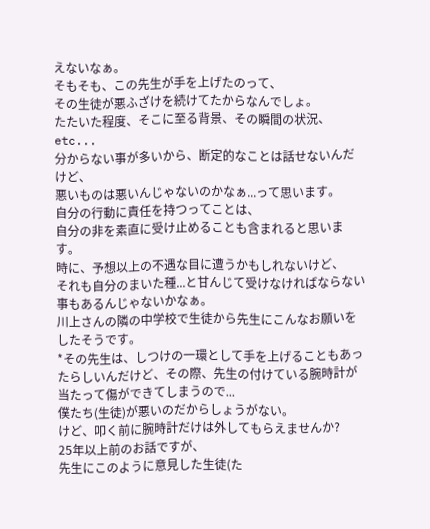えないなぁ。
そもそも、この先生が手を上げたのって、
その生徒が悪ふざけを続けてたからなんでしょ。
たたいた程度、そこに至る背景、その瞬間の状況、etc...
分からない事が多いから、断定的なことは話せないんだけど、
悪いものは悪いんじゃないのかなぁ...って思います。
自分の行動に責任を持つってことは、
自分の非を素直に受け止めることも含まれると思います。
時に、予想以上の不遇な目に遭うかもしれないけど、
それも自分のまいた種...と甘んじて受けなければならない事もあるんじゃないかなぁ。
川上さんの隣の中学校で生徒から先生にこんなお願いをしたそうです。
*その先生は、しつけの一環として手を上げることもあったらしいんだけど、その際、先生の付けている腕時計が当たって傷ができてしまうので...
僕たち(生徒)が悪いのだからしょうがない。
けど、叩く前に腕時計だけは外してもらえませんか?
25年以上前のお話ですが、
先生にこのように意見した生徒(た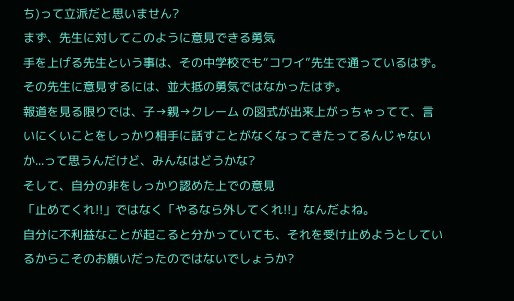ち)って立派だと思いません?
まず、先生に対してこのように意見できる勇気
手を上げる先生という事は、その中学校でも“コワイ”先生で通っているはず。
その先生に意見するには、並大抵の勇気ではなかったはず。
報道を見る限りでは、子→親→クレーム の図式が出来上がっちゃってて、言いにくいことをしっかり相手に話すことがなくなってきたってるんじゃないか...って思うんだけど、みんなはどうかな?
そして、自分の非をしっかり認めた上での意見
「止めてくれ!!」ではなく「やるなら外してくれ!!」なんだよね。
自分に不利益なことが起こると分かっていても、それを受け止めようとしているからこそのお願いだったのではないでしょうか?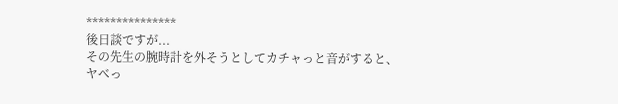***************
後日談ですが...
その先生の腕時計を外そうとしてカチャっと音がすると、
ヤベっ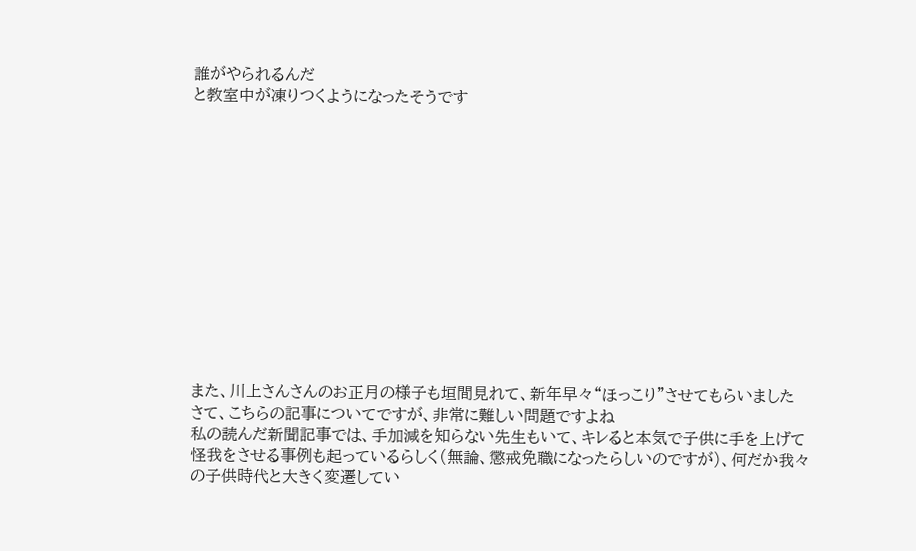誰がやられるんだ
と教室中が凍りつくようになったそうです













また、川上さんさんのお正月の様子も垣間見れて、新年早々“ほっこり”させてもらいました
さて、こちらの記事についてですが、非常に難しい問題ですよね
私の読んだ新聞記事では、手加減を知らない先生もいて、キレると本気で子供に手を上げて怪我をさせる事例も起っているらしく(無論、懲戒免職になったらしいのですが)、何だか我々の子供時代と大きく変遷してい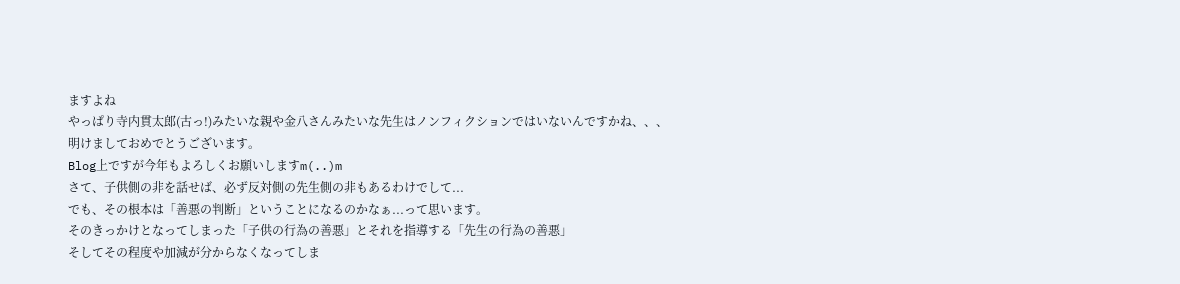ますよね
やっぱり寺内貫太郎(古っ!)みたいな親や金八さんみたいな先生はノンフィクションではいないんですかね、、、
明けましておめでとうございます。
Blog上ですが今年もよろしくお願いしますm(..)m
さて、子供側の非を話せば、必ず反対側の先生側の非もあるわけでして...
でも、その根本は「善悪の判断」ということになるのかなぁ...って思います。
そのきっかけとなってしまった「子供の行為の善悪」とそれを指導する「先生の行為の善悪」
そしてその程度や加減が分からなくなってしま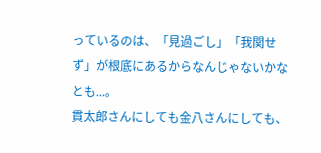っているのは、「見過ごし」「我関せず」が根底にあるからなんじゃないかなとも...。
貫太郎さんにしても金八さんにしても、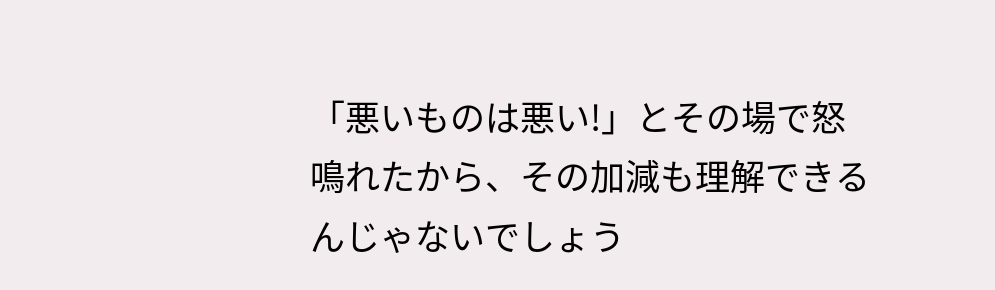「悪いものは悪い!」とその場で怒鳴れたから、その加減も理解できるんじゃないでしょう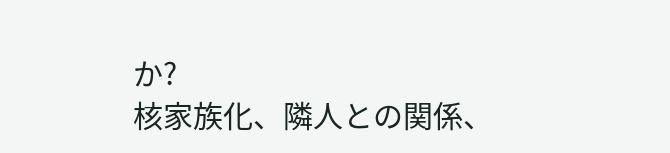か?
核家族化、隣人との関係、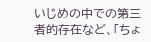いじめの中での第三者的存在など、「ちょ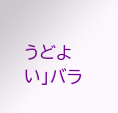うどよい」バラ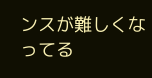ンスが難しくなってる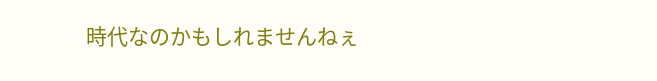時代なのかもしれませんねぇ